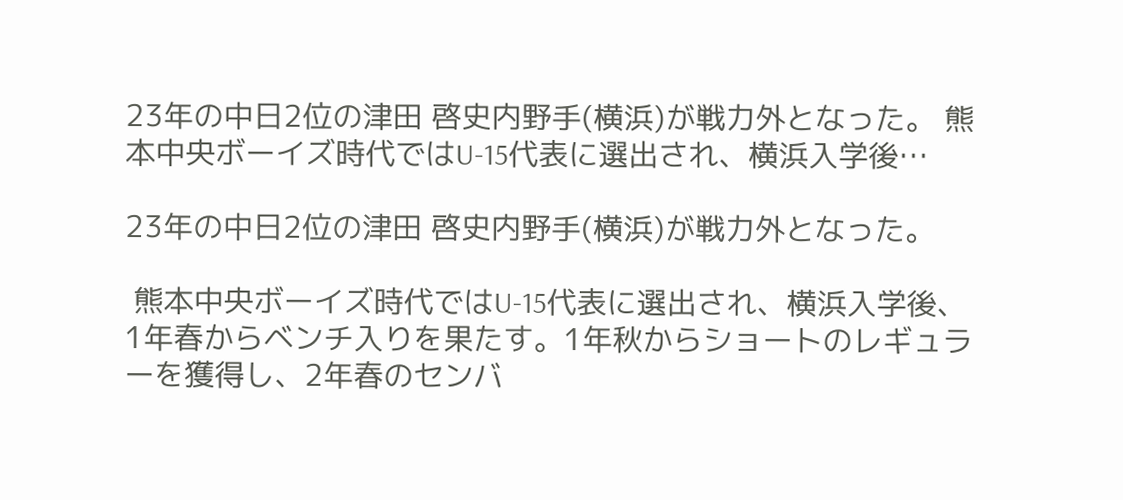23年の中日2位の津田 啓史内野手(横浜)が戦力外となった。 熊本中央ボーイズ時代ではU-15代表に選出され、横浜入学後…

23年の中日2位の津田 啓史内野手(横浜)が戦力外となった。

 熊本中央ボーイズ時代ではU-15代表に選出され、横浜入学後、1年春からベンチ入りを果たす。1年秋からショートのレギュラーを獲得し、2年春のセンバ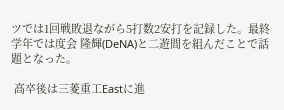ツでは1回戦敗退ながら5打数2安打を記録した。最終学年では度会 隆輝(DeNA)と二遊間を組んだことで話題となった。

 高卒後は三菱重工Eastに進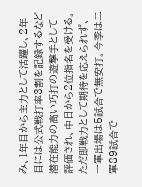み、1年目から主力として活躍し、2年目には公式戦打率3割を記録するなど潜在能力の高い巧打の遊撃手として評価され、中日から2位指名を受ける。ただ即戦力として期待を応えられず、一軍出場は5試合で無安打。今季は二軍89試合で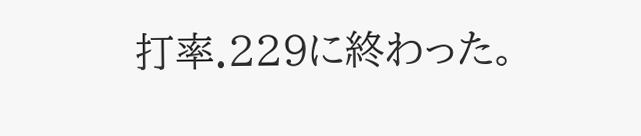打率.229に終わった。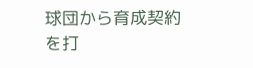球団から育成契約を打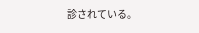診されている。